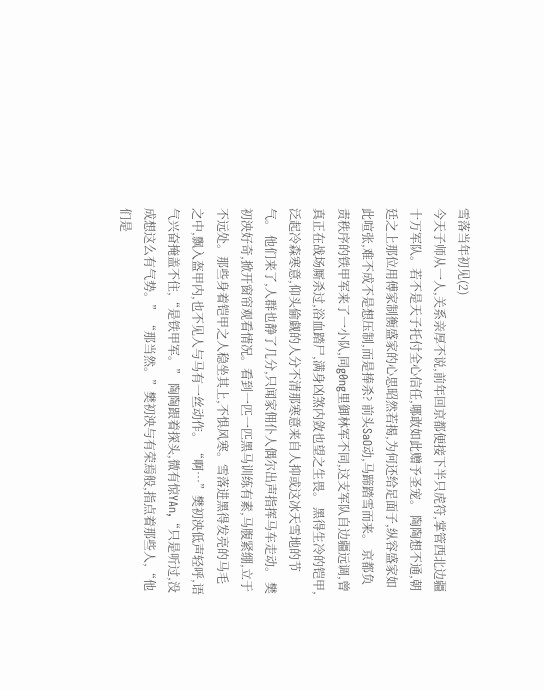雪落当年初见(2)
今天子师从一人,关系亲厚不说,前年回京都便接下半只虎符,掌管西北边疆十万军队。若不是天子托付全心信任,哪敢如此赠予圣宠。 陶陶想不通,朝廷之上那位用傅家制衡盛家的心思昭然若揭,为何还给足面子,纵容盛家如此喧张,难不成不是想压制,而是捧杀? 前头SaO动,马蹄踏雪而来。 京都负责秩序的铁甲军来了一小队,同g0ng里御林军不同,这支军队自边疆远调,曾真正在战场厮杀过,浴血踏尸,满身凶煞内敛也望之生畏。 黑得生冷的铠甲,泛起冷森寒意,仰头偷觑的人分不清那寒意来自人抑或这冰天雪地的节气。 他们来了,人群也静了几分,只闻家佣仆人偶尔出声指挥马车走动。 樊初泱好奇,掀开窗帘观看情况。看到一匹一匹黑马训练有素,马腹紧绷,立于不远处。那些身着铠甲之人稳坐其上,不惧风寒。雪落进黑得发亮的马毛之中,飘入盔甲内,也不见人与马有一丝动作。 “啊…”樊初泱低声轻呼,语气兴奋掩盖不住,“是铁甲军。” 陶陶跟着探头,微有惊YAn,“只是听过,没成想这么有气势。” “那当然。”樊初泱与有荣焉般,指点着那些人,“他们是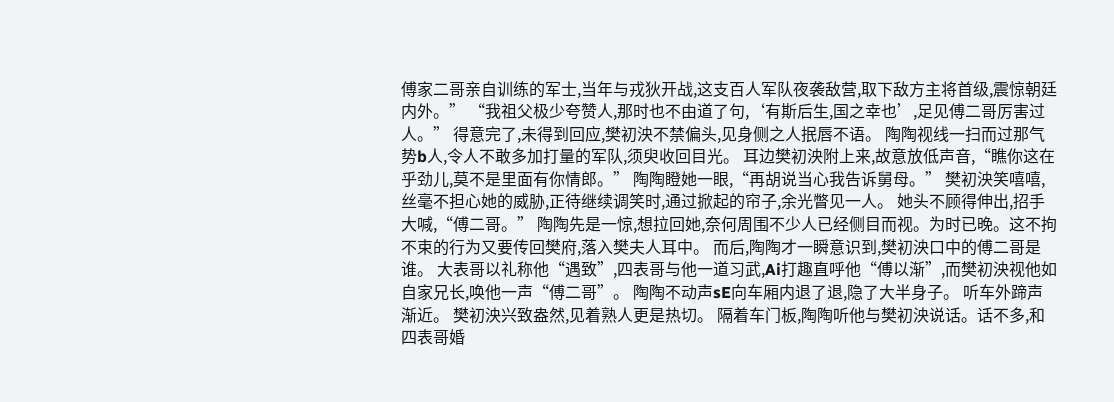傅家二哥亲自训练的军士,当年与戎狄开战,这支百人军队夜袭敌营,取下敌方主将首级,震惊朝廷内外。” “我祖父极少夸赞人,那时也不由道了句,‘有斯后生,国之幸也’,足见傅二哥厉害过人。” 得意完了,未得到回应,樊初泱不禁偏头,见身侧之人抿唇不语。 陶陶视线一扫而过那气势b人,令人不敢多加打量的军队,须臾收回目光。 耳边樊初泱附上来,故意放低声音,“瞧你这在乎劲儿,莫不是里面有你情郎。” 陶陶瞪她一眼,“再胡说当心我告诉舅母。” 樊初泱笑嘻嘻,丝毫不担心她的威胁,正待继续调笑时,通过掀起的帘子,余光瞥见一人。 她头不顾得伸出,招手大喊,“傅二哥。” 陶陶先是一惊,想拉回她,奈何周围不少人已经侧目而视。为时已晚。这不拘不束的行为又要传回樊府,落入樊夫人耳中。 而后,陶陶才一瞬意识到,樊初泱口中的傅二哥是谁。 大表哥以礼称他“遇致”,四表哥与他一道习武,Ai打趣直呼他“傅以渐”,而樊初泱视他如自家兄长,唤他一声“傅二哥”。 陶陶不动声sE向车厢内退了退,隐了大半身子。 听车外蹄声渐近。 樊初泱兴致盎然,见着熟人更是热切。 隔着车门板,陶陶听他与樊初泱说话。话不多,和四表哥婚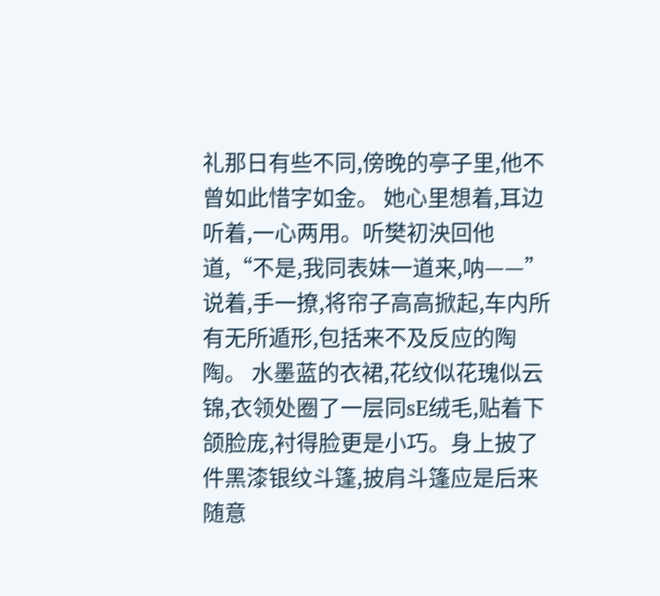礼那日有些不同,傍晚的亭子里,他不曾如此惜字如金。 她心里想着,耳边听着,一心两用。听樊初泱回他道,“不是,我同表妹一道来,呐——”说着,手一撩,将帘子高高掀起,车内所有无所遁形,包括来不及反应的陶陶。 水墨蓝的衣裙,花纹似花瑰似云锦,衣领处圈了一层同sE绒毛,贴着下颌脸庞,衬得脸更是小巧。身上披了件黑漆银纹斗篷,披肩斗篷应是后来随意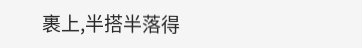裹上,半搭半落得